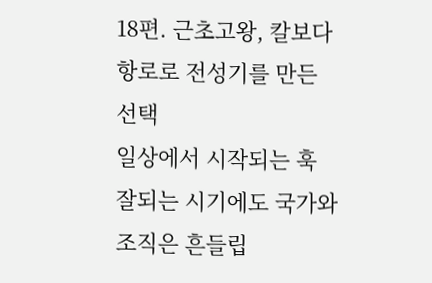18편. 근초고왕, 칼보다 항로로 전성기를 만든 선택
일상에서 시작되는 훅 잘되는 시기에도 국가와 조직은 흔들립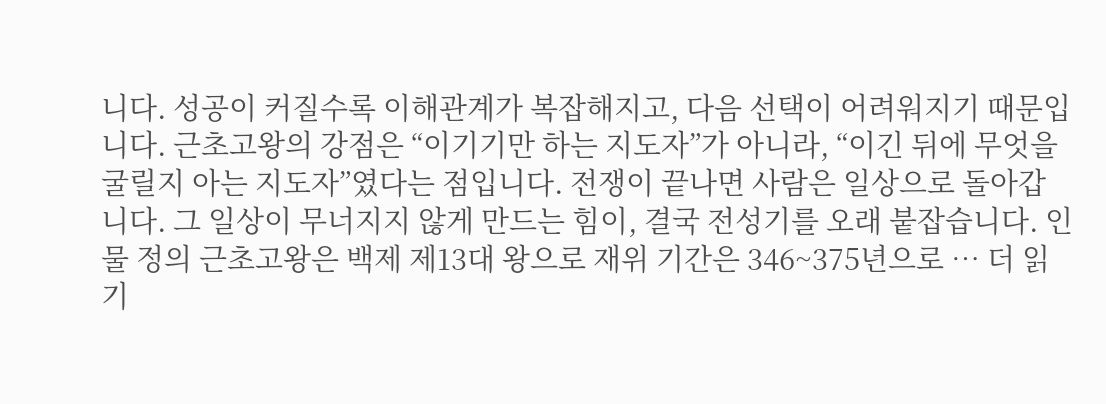니다. 성공이 커질수록 이해관계가 복잡해지고, 다음 선택이 어려워지기 때문입니다. 근초고왕의 강점은 “이기기만 하는 지도자”가 아니라, “이긴 뒤에 무엇을 굴릴지 아는 지도자”였다는 점입니다. 전쟁이 끝나면 사람은 일상으로 돌아갑니다. 그 일상이 무너지지 않게 만드는 힘이, 결국 전성기를 오래 붙잡습니다. 인물 정의 근초고왕은 백제 제13대 왕으로 재위 기간은 346~375년으로 … 더 읽기